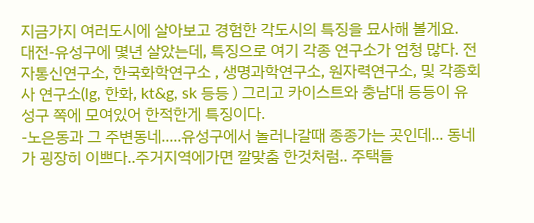지금가지 여러도시에 살아보고 경험한 각도시의 특징을 묘사해 볼게요.
대전-유성구에 몇년 살았는데, 특징으로 여기 각종 연구소가 엄청 많다. 전자통신연구소, 한국화학연구소 , 생명과학연구소, 원자력연구소, 및 각종회사 연구소(lg, 한화, kt&g, sk 등등 ) 그리고 카이스트와 충남대 등등이 유성구 쪽에 모여있어 한적한게 특징이다.
-노은동과 그 주변동네.....유성구에서 놀러나갈때 종종가는 곳인데... 동네가 굉장히 이쁘다..주거지역에가면 깔맞춤 한것처럼.. 주택들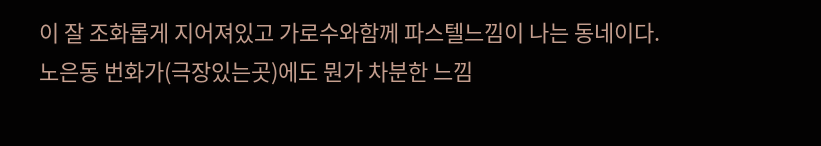이 잘 조화롭게 지어져있고 가로수와함께 파스텔느낌이 나는 동네이다. 노은동 번화가(극장있는곳)에도 뭔가 차분한 느낌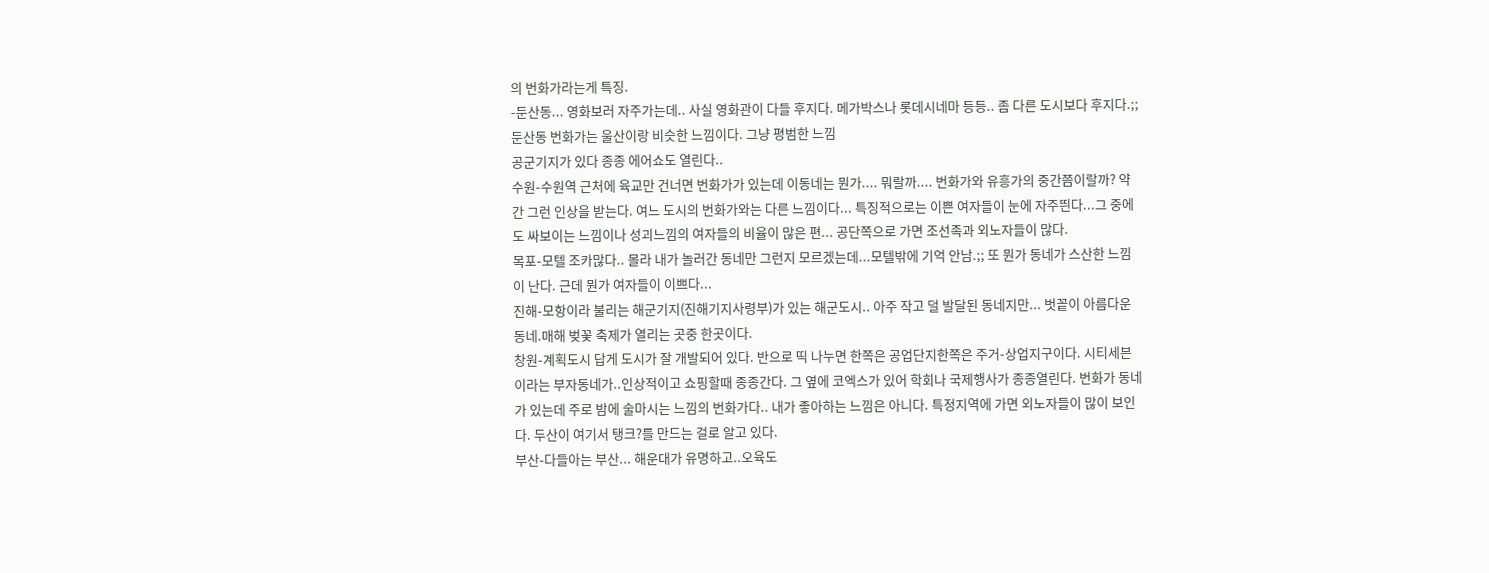의 번화가라는게 특징.
-둔산동... 영화보러 자주가는데.. 사실 영화관이 다들 후지다. 메가박스나 롯데시네마 등등.. 좀 다른 도시보다 후지다.;; 둔산동 번화가는 울산이랑 비슷한 느낌이다. 그냥 평범한 느낌
공군기지가 있다 종종 에어쇼도 열린다..
수원-수원역 근처에 육교만 건너면 번화가가 있는데 이동네는 뭔가.... 뭐랄까.... 번화가와 유흥가의 중간쯤이랄까? 약간 그런 인상을 받는다. 여느 도시의 번화가와는 다른 느낌이다... 특징적으로는 이쁜 여자들이 눈에 자주띈다...그 중에도 싸보이는 느낌이나 성괴느낌의 여자들의 비율이 많은 편... 공단쪽으로 가면 조선족과 외노자들이 많다.
목포-모텔 조카많다.. 몰라 내가 놀러간 동네만 그런지 모르겠는데...모텔밖에 기억 안남.;; 또 뭔가 동네가 스산한 느낌이 난다. 근데 뭔가 여자들이 이쁘다...
진해-모항이라 불리는 해군기지(진해기지사령부)가 있는 해군도시.. 아주 작고 덜 발달된 동네지만... 벗꽅이 아름다운 동네.매해 벚꽃 축제가 열리는 곳중 한곳이다.
창원-계획도시 답게 도시가 잘 개발되어 있다. 반으로 띡 나누면 한쪽은 공업단지한쪽은 주거-상업지구이다. 시티세븐이라는 부자동네가..인상적이고 쇼핑할때 종종간다. 그 옆에 코엑스가 있어 학회나 국제행사가 종종열린다. 번화가 동네가 있는데 주로 밤에 술마시는 느낌의 번화가다.. 내가 좋아하는 느낌은 아니다. 특정지역에 가면 외노자들이 많이 보인다. 두산이 여기서 탱크?를 만드는 걸로 알고 있다.
부산-다들아는 부산... 해운대가 유명하고..오육도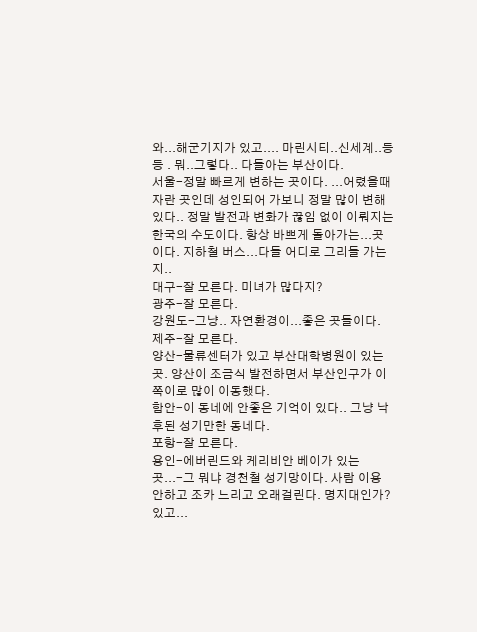와...해군기지가 있고.... 마린시티..신세계..등등 . 뭐..그렇다.. 다들아는 부산이다.
서울-정말 빠르게 변하는 곳이다. ...어렸을때 자란 곳인데 성인되어 가보니 정말 많이 변해있다.. 정말 발전과 변화가 끊임 없이 이뤄지는 한국의 수도이다. 항상 바쁘게 돌아가는...곳이다. 지하철 버스...다들 어디로 그리들 가는지..
대구-잘 모른다. 미녀가 많다지?
광주-잘 모른다.
강원도-그냥.. 자연환경이...좋은 곳들이다.
제주-잘 모른다.
양산-물류센터가 있고 부산대학병원이 있는곳. 양산이 조금식 발전하면서 부산인구가 이쪽이로 많이 이동했다.
함안-이 동네에 안좋은 기억이 있다.. 그냥 낙후된 성기만한 동네다.
포항-잘 모른다.
용인-에버린드와 케리비안 베이가 있는곳...-그 뭐냐 경천철 성기망이다. 사람 이용 안하고 조카 느리고 오래걸린다. 명지대인가? 있고...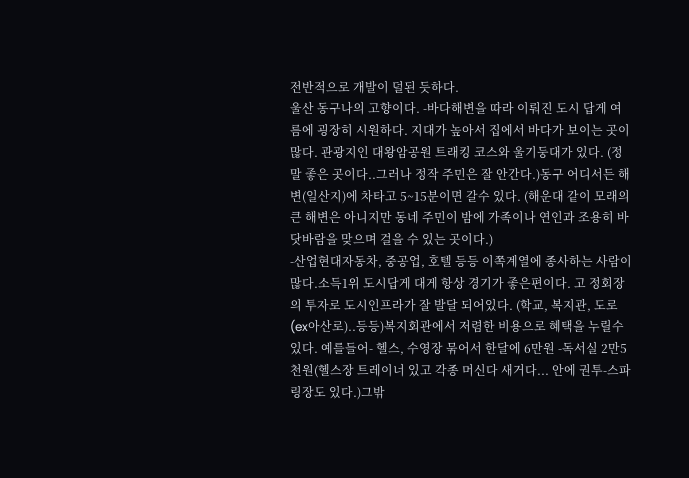전반적으로 개발이 덜된 듯하다.
울산 동구나의 고향이다. -바다해변을 따라 이뤄진 도시 답게 여름에 굉장히 시원하다. 지대가 높아서 집에서 바다가 보이는 곳이 많다. 관광지인 대왕암공원 트래킹 코스와 울기둥대가 있다. (정말 좋은 곳이다..그러나 정작 주민은 잘 안간다.)동구 어디서든 해변(일산지)에 차타고 5~15분이면 갈수 있다. (해운대 같이 모래의 큰 해변은 아니지만 동네 주민이 밤에 가족이나 연인과 조용히 바닷바람을 맞으며 걸을 수 있는 곳이다.)
-산업현대자동차, 중공업, 호텔 등등 이쪽계열에 종사하는 사람이 많다.소득1위 도시답게 대게 항상 경기가 좋은편이다. 고 정회장의 투자로 도시인프라가 잘 발달 되어있다. (학교, 복지관, 도로(ex아산로)..등등)복지회관에서 저렴한 비용으로 혜택을 누릴수 있다. 예를들어- 헬스, 수영장 묶어서 한달에 6만원 -독서실 2만5천원(헬스장 트레이너 있고 각종 머신다 새거다... 안에 권투-스파링장도 있다.)그밖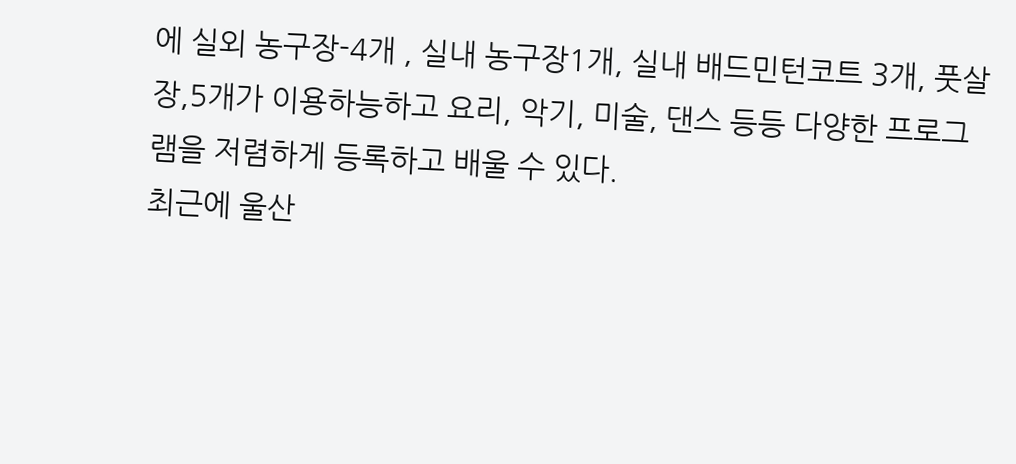에 실외 농구장-4개 , 실내 농구장1개, 실내 배드민턴코트 3개, 풋살장,5개가 이용하능하고 요리, 악기, 미술, 댄스 등등 다양한 프로그램을 저렴하게 등록하고 배울 수 있다.
최근에 울산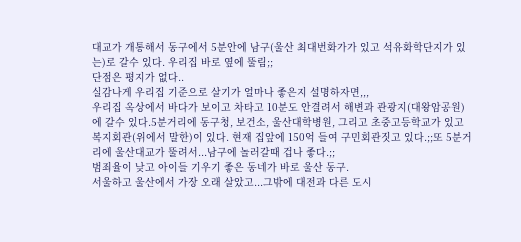대교가 개통해서 동구에서 5분안에 남구(울산 최대번화가가 있고 석유화학단지가 있는)로 갈수 있다. 우리집 바로 옆에 뚤림;;
단점은 평지가 없다..
실감나게 우리집 기준으로 살기가 얼마나 좋은지 설명하자면,,,
우리집 옥상에서 바다가 보이고 차타고 10분도 안결려서 해변과 관광지(대왕암공원)에 갈수 있다.5분거리에 동구청, 보건소, 울산대학병원, 그리고 초중고등학교가 있고 복지회관(위에서 말한)이 있다. 현재 집앞에 150억 들여 구민회관짓고 있다.;;또 5분거리에 울산대교가 뚤려서...남구에 놀러갈때 겁나 좋다.;;
범죄율이 낮고 아이들 기우기 좋은 동네가 바로 울산 동구.
서울하고 울산에서 가장 오래 살았고...그밖에 대전과 다른 도시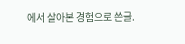에서 살아본 경험으로 쓴글.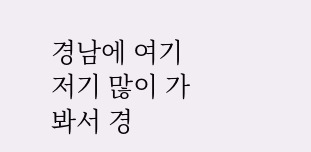경남에 여기 저기 많이 가봐서 경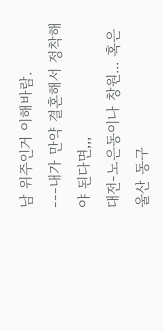남 위주인거 이해바람.
---내가 만약 결혼해서 정착해야 된다면,,,
대전-노은동이나 창원... 혹은 울산 동구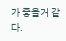가 좋을거 같다.